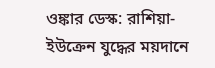ওঙ্কার ডেস্ক: রাশিয়া-ইউক্রেন যুদ্ধের ময়দানে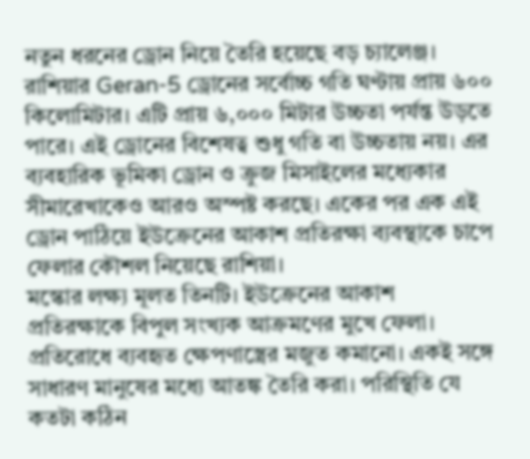নতুন ধরনের ড্রোন নিয়ে তৈরি হয়েছে বড় চ্যালেঞ্জ। রাশিয়ার Geran-5 ড্রোনের সর্বোচ্চ গতি ঘণ্টায় প্রায় ৬০০ কিলোমিটার। এটি প্রায় ৬,০০০ মিটার উচ্চতা পর্যন্ত উড়তে পারে। এই ড্রোনের বিশেষত্ব শুধু গতি বা উচ্চতায় নয়। এর ব্যবহারিক ভূমিকা ড্রোন ও ক্রুজ মিসাইলের মধ্যেকার সীমারেখাকেও আরও অস্পষ্ট করছে। একের পর এক এই ড্রোন পাঠিয়ে ইউক্রেনের আকাশ প্রতিরক্ষা ব্যবস্থাকে চাপে ফেলার কৌশল নিয়েছে রাশিয়া।
মস্কোর লক্ষ্য মূলত তিনটি। ইউক্রেনের আকাশ প্রতিরক্ষাকে বিপুল সংখ্যক আক্রমণের মুখে ফেলা। প্রতিরোধে ব্যবহৃত ক্ষেপণাস্ত্রের মজুত কমানো। একই সঙ্গে সাধারণ মানুষের মধ্যে আতঙ্ক তৈরি করা। পরিস্থিতি যে কতটা কঠিন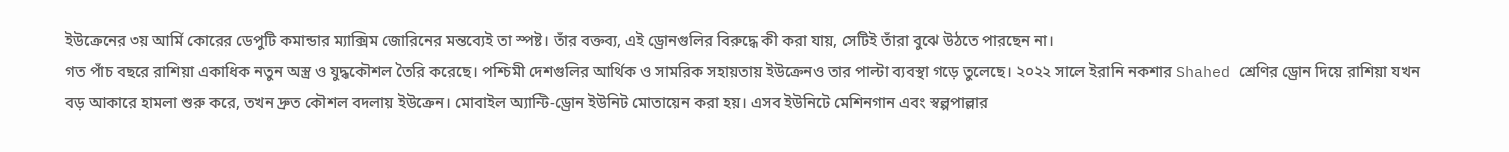ইউক্রেনের ৩য় আর্মি কোরের ডেপুটি কমান্ডার ম্যাক্সিম জোরিনের মন্তব্যেই তা স্পষ্ট। তাঁর বক্তব্য, এই ড্রোনগুলির বিরুদ্ধে কী করা যায়, সেটিই তাঁরা বুঝে উঠতে পারছেন না।
গত পাঁচ বছরে রাশিয়া একাধিক নতুন অস্ত্র ও যুদ্ধকৌশল তৈরি করেছে। পশ্চিমী দেশগুলির আর্থিক ও সামরিক সহায়তায় ইউক্রেনও তার পাল্টা ব্যবস্থা গড়ে তুলেছে। ২০২২ সালে ইরানি নকশার Shahed শ্রেণির ড্রোন দিয়ে রাশিয়া যখন বড় আকারে হামলা শুরু করে, তখন দ্রুত কৌশল বদলায় ইউক্রেন। মোবাইল অ্যান্টি-ড্রোন ইউনিট মোতায়েন করা হয়। এসব ইউনিটে মেশিনগান এবং স্বল্পপাল্লার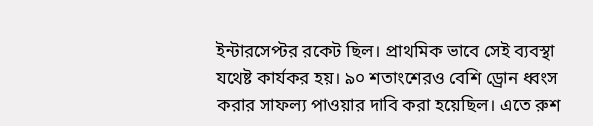ইন্টারসেপ্টর রকেট ছিল। প্রাথমিক ভাবে সেই ব্যবস্থা যথেষ্ট কার্যকর হয়। ৯০ শতাংশেরও বেশি ড্রোন ধ্বংস করার সাফল্য পাওয়ার দাবি করা হয়েছিল। এতে রুশ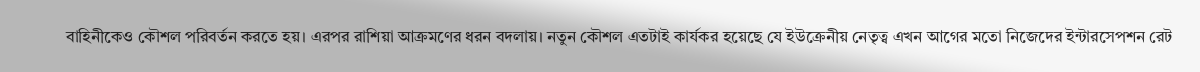বাহিনীকেও কৌশল পরিবর্তন করতে হয়। এরপর রাশিয়া আক্রমণের ধরন বদলায়। নতুন কৌশল এতটাই কার্যকর হয়েছে যে ইউক্রেনীয় নেতৃত্ব এখন আগের মতো নিজেদের ইন্টারসেপশন রেট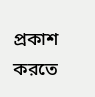প্রকাশ করতে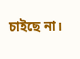চাইছে না।